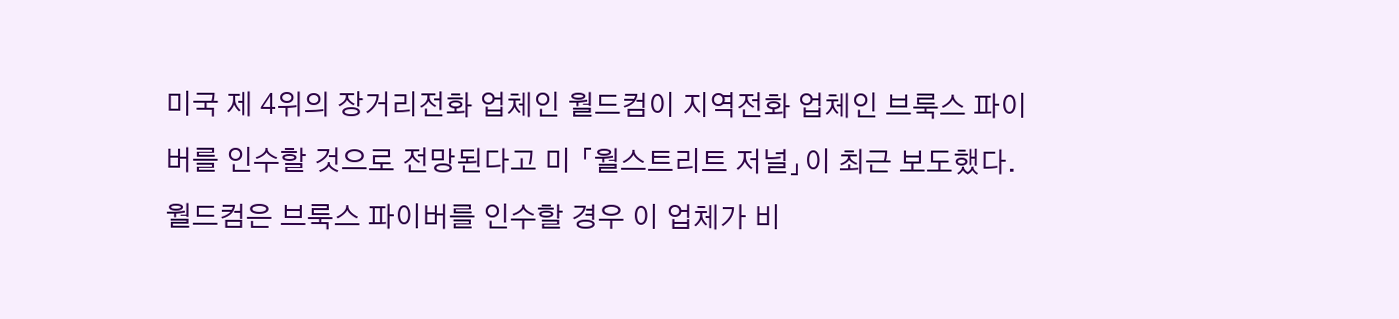미국 제 4위의 장거리전화 업체인 월드컴이 지역전화 업체인 브룩스 파이버를 인수할 것으로 전망된다고 미 「월스트리트 저널」이 최근 보도했다.
월드컴은 브룩스 파이버를 인수할 경우 이 업체가 비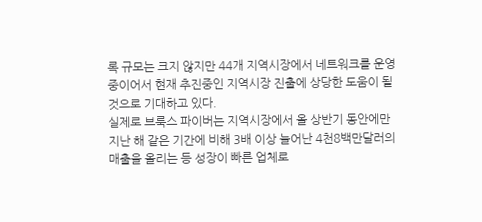록 규모는 크지 않지만 44개 지역시장에서 네트워크를 운영중이어서 현재 추진중인 지역시장 진출에 상당한 도움이 될 것으로 기대하고 있다.
실제로 브룩스 파이버는 지역시장에서 올 상반기 동안에만 지난 해 같은 기간에 비해 3배 이상 늘어난 4천8백만달러의 매출을 올리는 등 성장이 빠른 업체로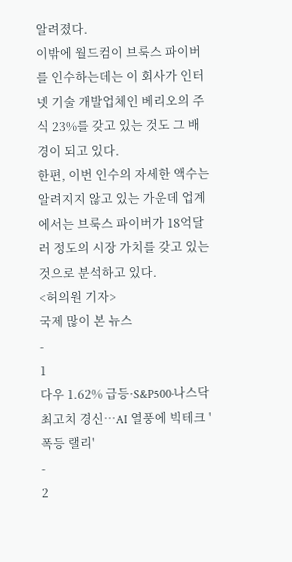알려졌다.
이밖에 월드컴이 브룩스 파이버를 인수하는데는 이 회사가 인터넷 기술 개발업체인 베리오의 주식 23%를 갖고 있는 것도 그 배경이 되고 있다.
한편, 이번 인수의 자세한 액수는 알려지지 않고 있는 가운데 업계에서는 브룩스 파이버가 18억달러 정도의 시장 가치를 갖고 있는 것으로 분석하고 있다.
<허의원 기자>
국제 많이 본 뉴스
-
1
다우 1.62% 급등·S&P500·나스닥 최고치 경신…AI 열풍에 빅테크 '폭등 랠리'
-
2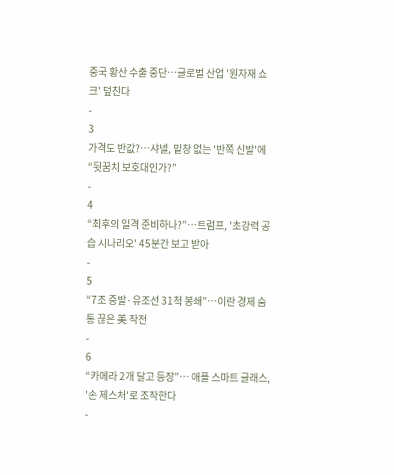중국 황산 수출 중단…글로벌 산업 '원자재 쇼크' 덮친다
-
3
가격도 반값?…샤넬, 밑창 없는 '반쪽 신발'에 “뒷꿈치 보호대인가?”
-
4
“최후의 일격 준비하나?”…트럼프, '초강력 공습 시나리오' 45분간 보고 받아
-
5
“7조 증발·유조선 31척 봉쇄”…이란 경제 숨통 끊은 美 작전
-
6
“카메라 2개 달고 등장”… 애플 스마트 글래스, '손 제스처'로 조작한다
-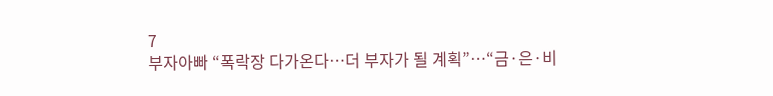7
부자아빠 “폭락장 다가온다…더 부자가 될 계획”…“금·은·비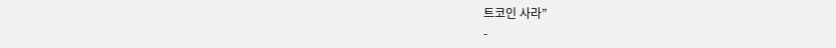트코인 사라”
-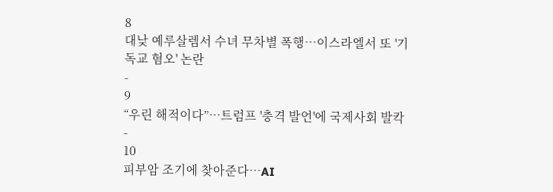8
대낮 예루살렘서 수녀 무차별 폭행…이스라엘서 또 '기독교 혐오' 논란
-
9
“우린 해적이다”…트럼프 '충격 발언'에 국제사회 발칵
-
10
피부암 조기에 찾아준다…AI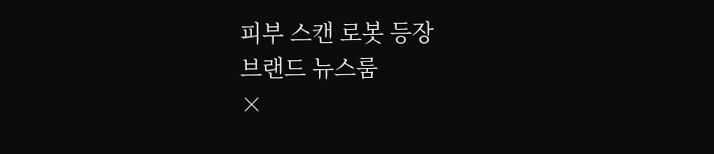피부 스캔 로봇 등장
브랜드 뉴스룸
×